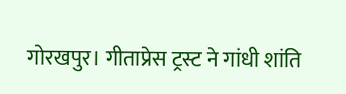गोरखपुर। गीताप्रेस ट्रस्ट ने गांधी शांति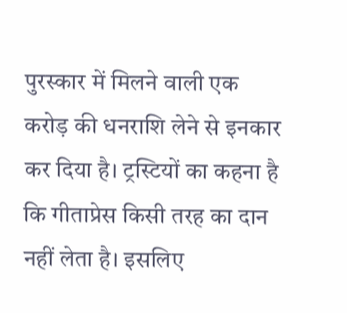पुरस्कार में मिलने वाली एक करोड़ की धनराशि लेने से इनकार कर दिया है। ट्रस्टियों का कहना है कि गीताप्रेस किसी तरह का दान नहीं लेता है। इसलिए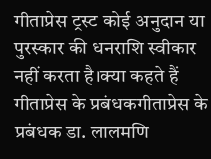गीताप्रेस ट्रस्ट कोई अनुदान या पुरस्कार की धनराशि स्वीकार नहीं करता है।क्या कहते हैं गीताप्रेस के प्रबंधकगीताप्रेस के प्रबंधक डा. लालमणि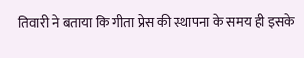तिवारी ने बताया कि गीता प्रेस की स्थापना के समय ही इसके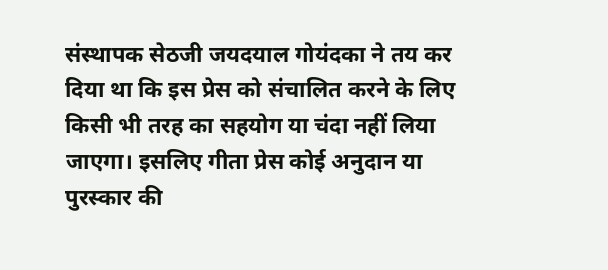संस्थापक सेठजी जयदयाल गोयंदका ने तय कर दिया था कि इस प्रेस को संचालित करने के लिए किसी भी तरह का सहयोग या चंदा नहीं लिया जाएगा। इसलिए गीता प्रेस कोई अनुदान या पुरस्कार की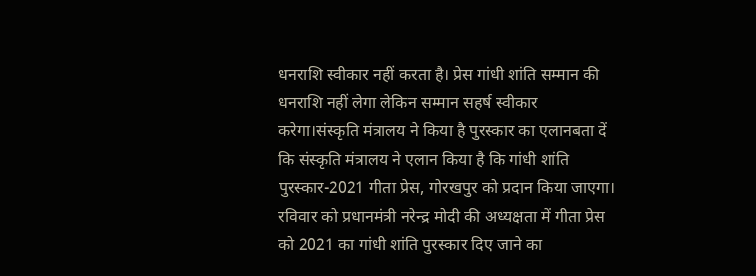धनराशि स्वीकार नहीं करता है। प्रेस गांधी शांति सम्मान की धनराशि नहीं लेगा लेकिन सम्मान सहर्ष स्वीकार करेगा।संस्कृति मंत्रालय ने किया है पुरस्कार का एलानबता दें कि संस्कृति मंत्रालय ने एलान किया है कि गांधी शांति पुरस्कार-2021 गीता प्रेस, गोरखपुर को प्रदान किया जाएगा। रविवार को प्रधानमंत्री नरेन्द्र मोदी की अध्यक्षता में गीता प्रेस को 2021 का गांधी शांति पुरस्कार दिए जाने का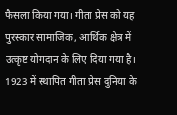फैसला किया गया। गीता प्रेस को यह पुरस्कार सामाजिक, आर्थिक क्षेत्र में उत्कृष्ट योगदान के लिए दिया गया है। 1923 में स्थापित गीता प्रेस दुनिया के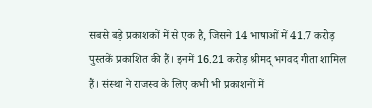सबसे बड़े प्रकाशकों में से एक है, जिसने 14 भाषाओं में 41.7 करोड़ पुस्तकें प्रकाशित की हैं। इनमें 16.21 करोड़ श्रीमद् भगवद गीता शामिल हैं। संस्था ने राजस्व के लिए कभी भी प्रकाशनों में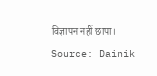विज्ञापन नहीं छापा।
Source: Dainik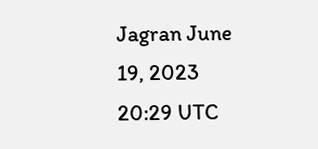Jagran June 19, 2023 20:29 UTC